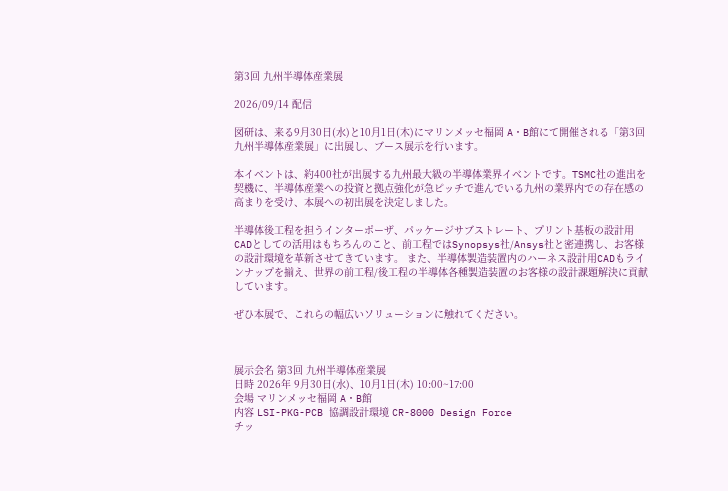第3回 九州半導体産業展

2026/09/14 配信

図研は、来る9月30日(水)と10月1日(木)にマリンメッセ福岡 A・B館にて開催される「第3回 九州半導体産業展」に出展し、ブース展示を行います。

本イベントは、約400社が出展する九州最大級の半導体業界イベントです。TSMC社の進出を契機に、半導体産業への投資と拠点強化が急ピッチで進んでいる九州の業界内での存在感の高まりを受け、本展への初出展を決定しました。

半導体後工程を担うインターポーザ、パッケージサブストレート、プリント基板の設計用CADとしての活用はもちろんのこと、前工程ではSynopsys社/Ansys社と密連携し、お客様の設計環境を革新させてきています。 また、半導体製造装置内のハーネス設計用CADもラインナップを揃え、世界の前工程/後工程の半導体各種製造装置のお客様の設計課題解決に貢献しています。

ぜひ本展で、これらの幅広いソリューションに触れてください。



展示会名 第3回 九州半導体産業展
日時 2026年 9月30日(水)、10月1日(木) 10:00~17:00
会場 マリンメッセ福岡 A・B館
内容 LSI-PKG-PCB 協調設計環境 CR-8000 Design Force
チッ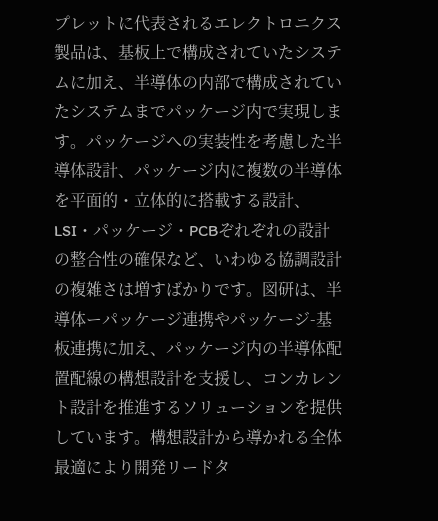プレットに代表されるエレクトロニクス製品は、基板上で構成されていたシステムに加え、半導体の内部で構成されていたシステムまでパッケージ内で実現します。パッケージへの実装性を考慮した半導体設計、パッケージ内に複数の半導体を平面的・立体的に搭載する設計、LSI・パッケージ・PCBぞれぞれの設計の整合性の確保など、いわゆる協調設計の複雑さは増すばかりです。図研は、半導体ーパッケージ連携やパッケージ-基板連携に加え、パッケージ内の半導体配置配線の構想設計を支援し、コンカレント設計を推進するソリューションを提供しています。構想設計から導かれる全体最適により開発リードタ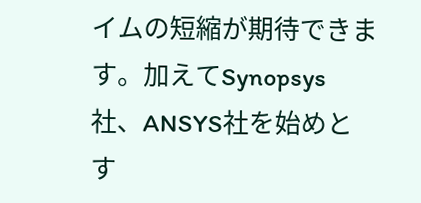イムの短縮が期待できます。加えてSynopsys社、ANSYS社を始めとす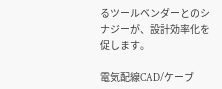るツールベンダーとのシナジーが、設計効率化を促します。

電気配線CAD/ケーブ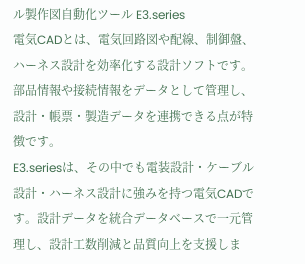ル製作図自動化ツール E3.series
電気CADとは、電気回路図や配線、制御盤、ハーネス設計を効率化する設計ソフトです。部品情報や接続情報をデータとして管理し、設計・帳票・製造データを連携できる点が特徴です。
E3.seriesは、その中でも電装設計・ケーブル設計・ハーネス設計に強みを持つ電気CADです。設計データを統合データベースで一元管理し、設計工数削減と品質向上を支援しま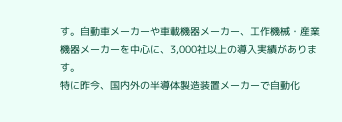す。自動車メーカーや車載機器メーカー、工作機械・産業機器メーカーを中心に、3,000社以上の導入実績があります。
特に昨今、国内外の半導体製造装置メーカーで自動化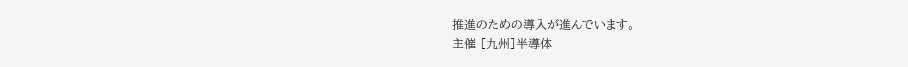推進のための導入が進んでいます。
主催 [九州]半導体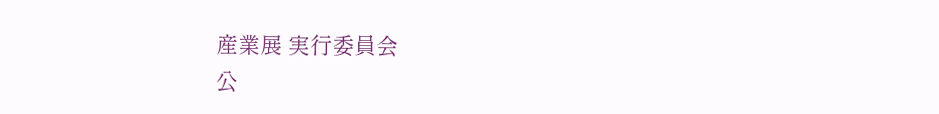産業展 実行委員会
公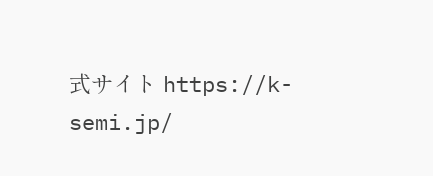式サイト https://k-semi.jp/